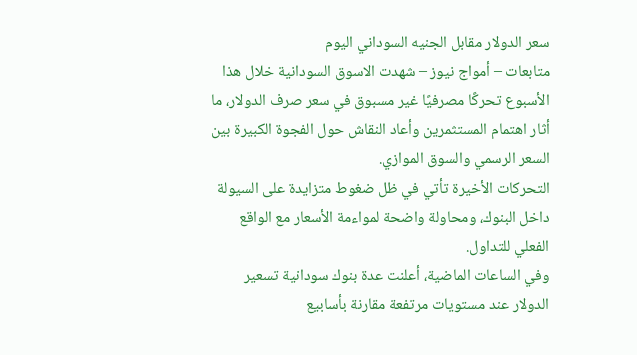سعر الدولار مقابل الجنيه السوداني اليوم
متابعات – أمواج نيوز – شهدت الاسوق السودانية خلال هذا الأسبوع تحركًا مصرفيًا غير مسبوق في سعر صرف الدولار، ما أثار اهتمام المستثمرين وأعاد النقاش حول الفجوة الكبيرة بين السعر الرسمي والسوق الموازي.
التحركات الأخيرة تأتي في ظل ضغوط متزايدة على السيولة داخل البنوك، ومحاولة واضحة لمواءمة الأسعار مع الواقع الفعلي للتداول.
وفي الساعات الماضية، أعلنت عدة بنوك سودانية تسعير الدولار عند مستويات مرتفعة مقارنة بأسابيع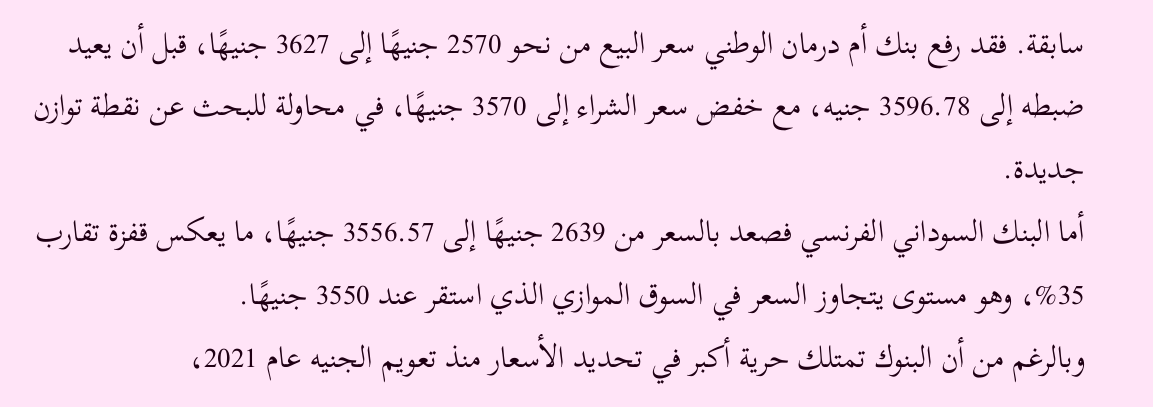سابقة. فقد رفع بنك أم درمان الوطني سعر البيع من نحو 2570 جنيهًا إلى 3627 جنيهًا، قبل أن يعيد ضبطه إلى 3596.78 جنيه، مع خفض سعر الشراء إلى 3570 جنيهًا، في محاولة للبحث عن نقطة توازن جديدة.
أما البنك السوداني الفرنسي فصعد بالسعر من 2639 جنيهًا إلى 3556.57 جنيهًا، ما يعكس قفزة تقارب 35%، وهو مستوى يتجاوز السعر في السوق الموازي الذي استقر عند 3550 جنيهًا.
وبالرغم من أن البنوك تمتلك حرية أكبر في تحديد الأسعار منذ تعويم الجنيه عام 2021،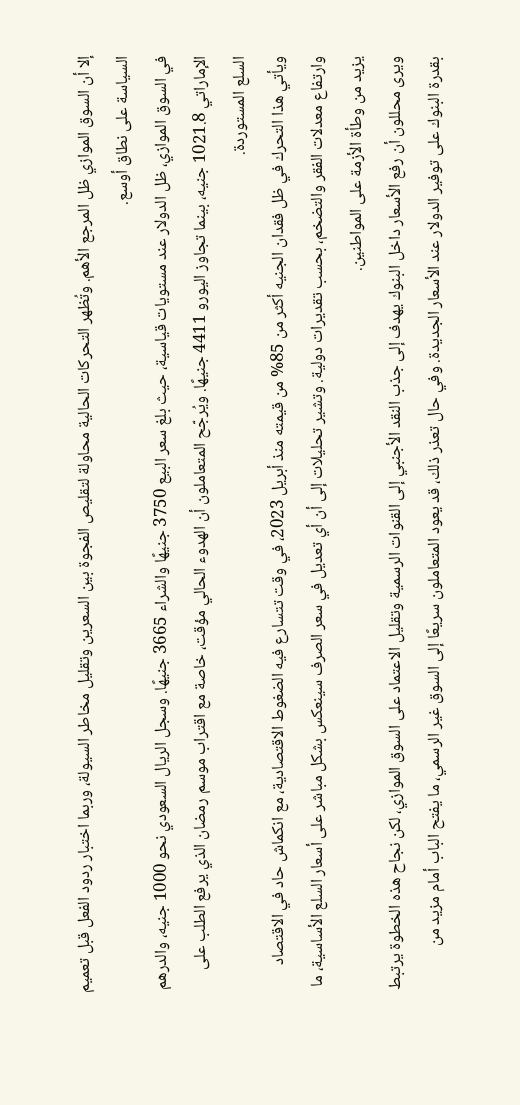إلا أن السوق الموازي ظل المرجع الأهم. وتُظهر التحركات الحالية محاولة لتقليص الفجوة بين السعرين وتقليل مخاطر السيولة، وربما اختبار ردود الفعل قبل تعميم السياسة على نطاق أوسع.
في السوق الموازي، ظل الدولار عند مستويات قياسية، حيث بلغ سعر البيع 3750 جنيهًا والشراء 3665 جنيهًا. وسجل الريال السعودي نحو 1000 جنيه، والدرهم الإماراتي 1021.8 جنيه، بينما تجاوز اليورو 4411 جنيهًا. ويُرجّح المتعاملون أن الهدوء الحالي مؤقت، خاصة مع اقتراب موسم رمضان الذي يرفع الطلب على السلع المستوردة.
ويأتي هذا التحرك في ظل فقدان الجنيه أكثر من 85% من قيمته منذ أبريل 2023، في وقت تتسارع فيه الضغوط الاقتصادية، مع انكماش حاد في الاقتصاد وارتفاع معدلات الفقر والتضخم، بحسب تقديرات دولية. وتشير تحليلات إلى أن أي تعديل في سعر الصرف سينعكس بشكل مباشر على أسعار السلع الأساسية، ما يزيد من وطأة الأزمة على المواطنين.
ويرى محللون أن رفع الأسعار داخل البنوك يهدف إلى جذب النقد الأجنبي إلى القنوات الرسمية وتقليل الاعتماد على السوق الموازي، لكن نجاح هذه الخطوة يرتبط بقدرة البنوك على توفير الدولار عند الأسعار الجديدة. وفي حال تعذر ذلك، قد يعود المتعاملون سريعًا إلى السوق غير الرسمي، ما يفتح الباب أمام مزيد من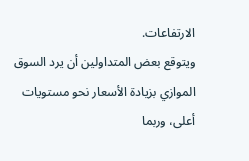الارتفاعات.
ويتوقع بعض المتداولين أن يرد السوق الموازي بزيادة الأسعار نحو مستويات أعلى، وربما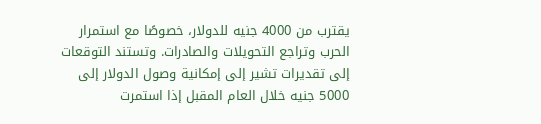يقترب من 4000 جنيه للدولار، خصوصًا مع استمرار الحرب وتراجع التحويلات والصادرات. وتستند التوقعات إلى تقديرات تشير إلى إمكانية وصول الدولار إلى 5000 جنيه خلال العام المقبل إذا استمرت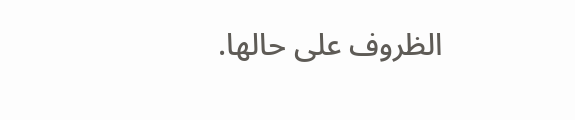الظروف على حالها.